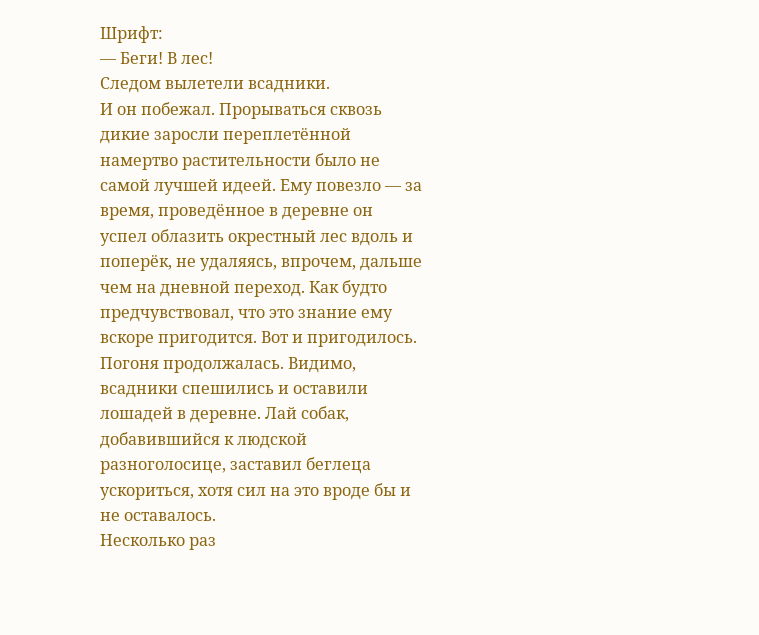Шрифт:
— Беги! В лес!
Следом вылетели всадники.
И он побежал. Прорываться сквозь дикие заросли переплетённой намертво растительности было не самой лучшей идеей. Ему повезло — за время, проведённое в деревне он успел облазить окрестный лес вдоль и поперёк, не удаляясь, впрочем, дальше чем на дневной переход. Как будто предчувствовал, что это знание ему вскоре пригодится. Вот и пригодилось.
Погоня продолжалась. Видимо, всадники спешились и оставили лошадей в деревне. Лай собак, добавившийся к людской разноголосице, заставил беглеца ускориться, хотя сил на это вроде бы и не оставалось.
Несколько раз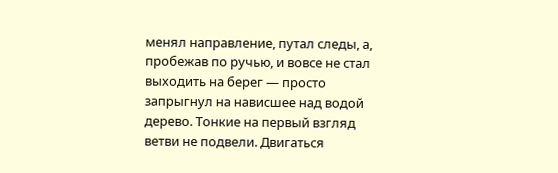менял направление, путал следы, а, пробежав по ручью, и вовсе не стал выходить на берег — просто запрыгнул на нависшее над водой дерево. Тонкие на первый взгляд ветви не подвели. Двигаться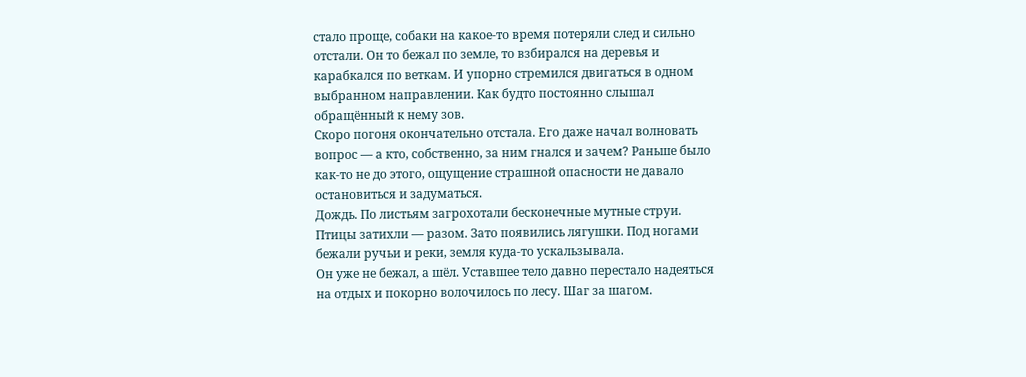стало проще, собаки на какое-то время потеряли след и сильно отстали. Он то бежал по земле, то взбирался на деревья и карабкался по веткам. И упорно стремился двигаться в одном выбранном направлении. Как будто постоянно слышал обращённый к нему зов.
Скоро погоня окончательно отстала. Его даже начал волновать вопрос — а кто, собственно, за ним гнался и зачем? Раньше было как-то не до этого, ощущение страшной опасности не давало остановиться и задуматься.
Дождь. По листьям загрохотали бесконечные мутные струи. Птицы затихли — разом. Зато появились лягушки. Под ногами бежали ручьи и реки, земля куда-то ускальзывала.
Он уже не бежал, а шёл. Уставшее тело давно перестало надеяться на отдых и покорно волочилось по лесу. Шаг за шагом.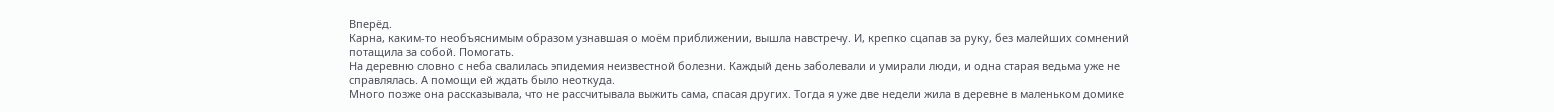Вперёд.
Карна, каким-то необъяснимым образом узнавшая о моём приближении, вышла навстречу. И, крепко сцапав за руку, без малейших сомнений потащила за собой. Помогать.
На деревню словно с неба свалилась эпидемия неизвестной болезни. Каждый день заболевали и умирали люди, и одна старая ведьма уже не справлялась. А помощи ей ждать было неоткуда.
Много позже она рассказывала, что не рассчитывала выжить сама, спасая других. Тогда я уже две недели жила в деревне в маленьком домике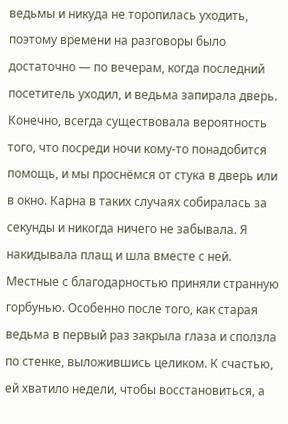ведьмы и никуда не торопилась уходить, поэтому времени на разговоры было достаточно — по вечерам, когда последний посетитель уходил, и ведьма запирала дверь. Конечно, всегда существовала вероятность того, что посреди ночи кому-то понадобится помощь, и мы проснёмся от стука в дверь или в окно. Карна в таких случаях собиралась за секунды и никогда ничего не забывала. Я накидывала плащ и шла вместе с ней.
Местные с благодарностью приняли странную горбунью. Особенно после того, как старая ведьма в первый раз закрыла глаза и сползла по стенке, выложившись целиком. К счастью, ей хватило недели, чтобы восстановиться, а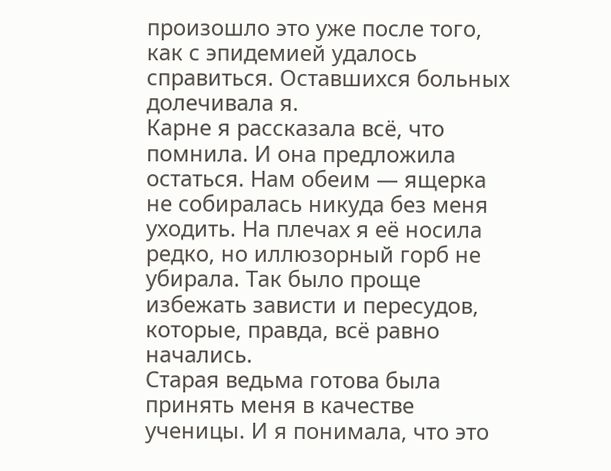произошло это уже после того, как с эпидемией удалось справиться. Оставшихся больных долечивала я.
Карне я рассказала всё, что помнила. И она предложила остаться. Нам обеим — ящерка не собиралась никуда без меня уходить. На плечах я её носила редко, но иллюзорный горб не убирала. Так было проще избежать зависти и пересудов, которые, правда, всё равно начались.
Старая ведьма готова была принять меня в качестве ученицы. И я понимала, что это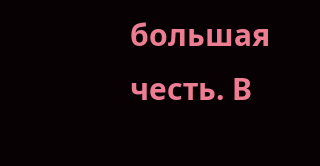большая честь. В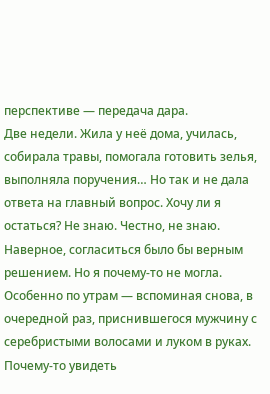перспективе — передача дара.
Две недели. Жила у неё дома, училась, собирала травы, помогала готовить зелья, выполняла поручения… Но так и не дала ответа на главный вопрос. Хочу ли я остаться? Не знаю. Честно, не знаю. Наверное, согласиться было бы верным решением. Но я почему-то не могла. Особенно по утрам — вспоминая снова, в очередной раз, приснившегося мужчину с серебристыми волосами и луком в руках. Почему-то увидеть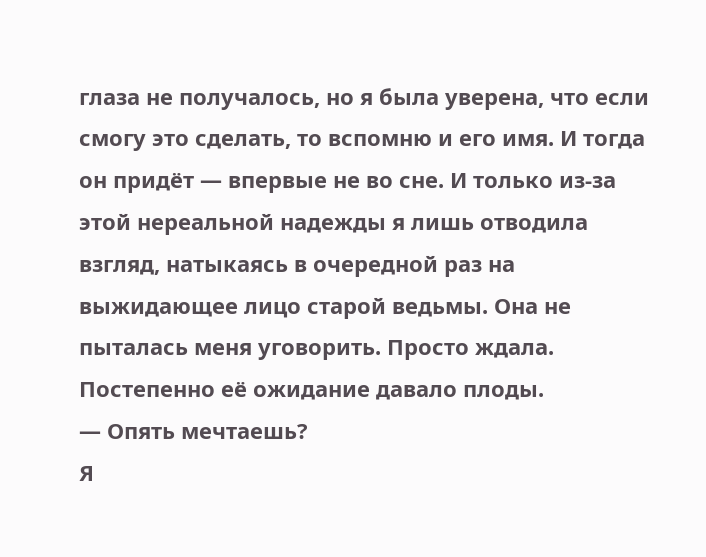глаза не получалось, но я была уверена, что если смогу это сделать, то вспомню и его имя. И тогда он придёт — впервые не во сне. И только из-за этой нереальной надежды я лишь отводила взгляд, натыкаясь в очередной раз на выжидающее лицо старой ведьмы. Она не пыталась меня уговорить. Просто ждала. Постепенно её ожидание давало плоды.
— Опять мечтаешь?
Я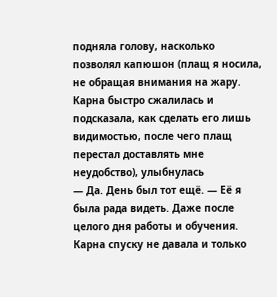подняла голову, насколько позволял капюшон (плащ я носила, не обращая внимания на жару. Карна быстро сжалилась и подсказала, как сделать его лишь видимостью, после чего плащ перестал доставлять мне неудобство), улыбнулась
— Да. День был тот ещё. — Её я была рада видеть. Даже после целого дня работы и обучения. Карна спуску не давала и только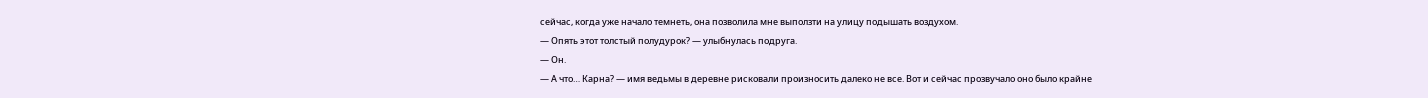сейчас, когда уже начало темнеть, она позволила мне выползти на улицу подышать воздухом.
— Опять этот толстый полудурок? — улыбнулась подруга.
— Он.
— А что… Карна? — имя ведьмы в деревне рисковали произносить далеко не все. Вот и сейчас прозвучало оно было крайне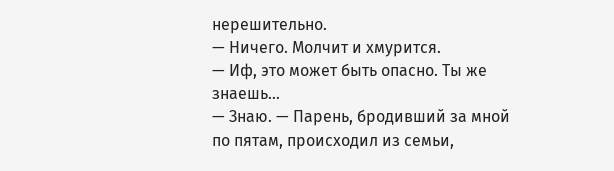нерешительно.
— Ничего. Молчит и хмурится.
— Иф, это может быть опасно. Ты же знаешь…
— Знаю. — Парень, бродивший за мной по пятам, происходил из семьи,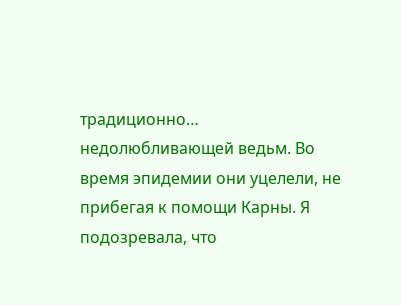традиционно… недолюбливающей ведьм. Во время эпидемии они уцелели, не прибегая к помощи Карны. Я подозревала, что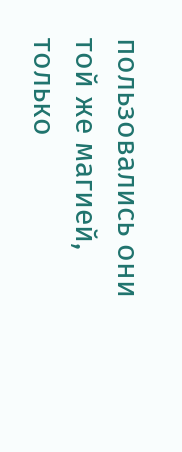пользовались они той же магией, только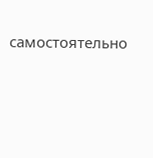самостоятельно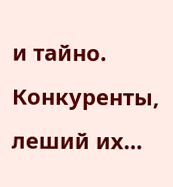и тайно. Конкуренты, леший их…